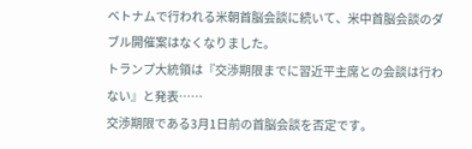ベトナムで行われる米朝首脳会談に続いて、米中首脳会談のダブル開催案はなくなりました。
トランプ大統領は『交渉期限までに習近平主席との会談は行わない』と発表……
交渉期限である3月1日前の首脳会談を否定です。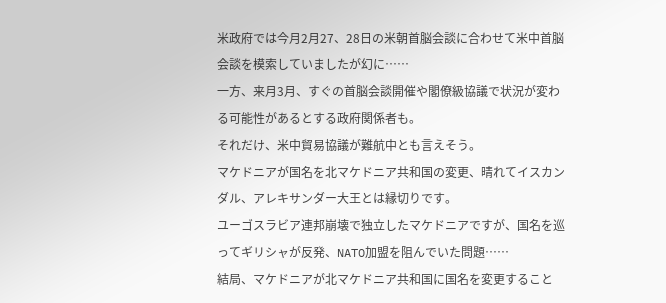米政府では今月2月27、28日の米朝首脳会談に合わせて米中首脳会談を模索していましたが幻に……
一方、来月3月、すぐの首脳会談開催や閣僚級協議で状況が変わる可能性があるとする政府関係者も。
それだけ、米中貿易協議が難航中とも言えそう。
マケドニアが国名を北マケドニア共和国の変更、晴れてイスカンダル、アレキサンダー大王とは縁切りです。
ユーゴスラビア連邦崩壊で独立したマケドニアですが、国名を巡ってギリシャが反発、NATO加盟を阻んでいた問題……
結局、マケドニアが北マケドニア共和国に国名を変更すること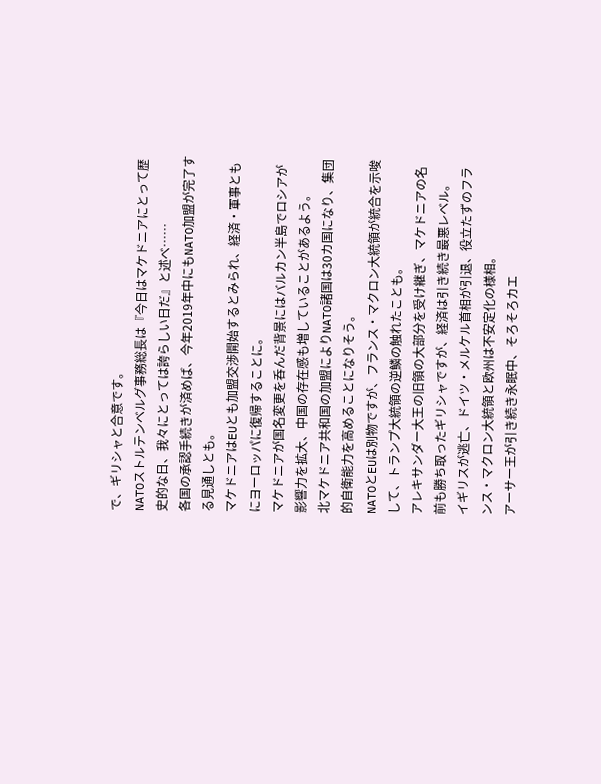で、ギリシャと合意です。
NATOストルテンベルグ事務総長は『今日はマケドニアにとって歴史的な日、我々にとっては誇らしい日だ』と述べ……
各国の承認手続きが済めば、今年2019年中にもNATO加盟が完了する見通しとも。
マケドニアはEUとも加盟交渉開始するとみられ、経済・軍事ともにヨーロッパに復帰することに。
マケドニアが国名変更を呑んだ背景にはバルカン半島でロシアが影響力を拡大、中国の存在感も増していることがあるよう。
北マケドニア共和国の加盟によりNATO諸国は30カ国になり、集団的自衛能力を高めることになりそう。
NATOとEUは別物ですが、フランス・マクロン大統領が統合を示唆して、トランプ大統領の逆鱗の触れたことも。
アレキサンダー大王の旧領の大部分を受け継ぎ、マケドニアの名前も勝ち取ったギリシャですが、経済は引き続き最悪レベル。
イギリスが逃亡、ドイツ・メルケル首相が引退、役立たずのフランス・マクロン大統領と欧州は不安定化の様相。
アーサー王が引き続き永眠中、そろそろカエ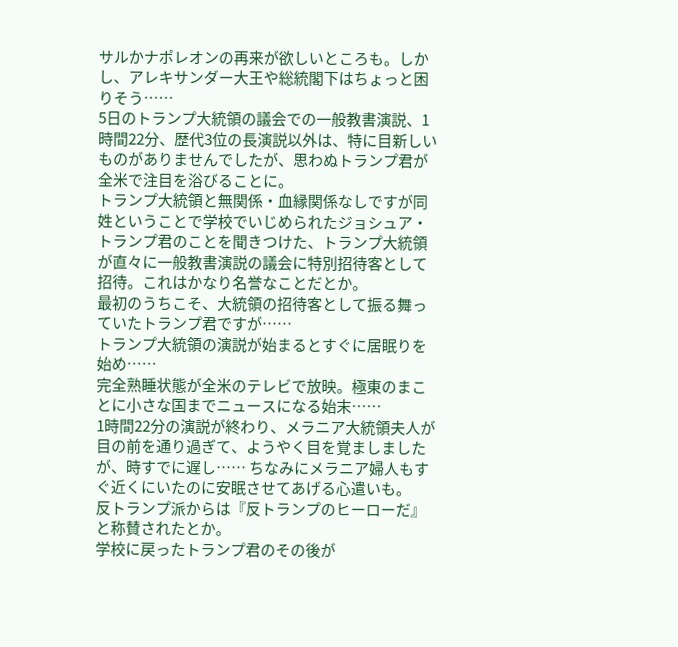サルかナポレオンの再来が欲しいところも。しかし、アレキサンダー大王や総統閣下はちょっと困りそう……
5日のトランプ大統領の議会での一般教書演説、1時間22分、歴代3位の長演説以外は、特に目新しいものがありませんでしたが、思わぬトランプ君が全米で注目を浴びることに。
トランプ大統領と無関係・血縁関係なしですが同姓ということで学校でいじめられたジョシュア・トランプ君のことを聞きつけた、トランプ大統領が直々に一般教書演説の議会に特別招待客として招待。これはかなり名誉なことだとか。
最初のうちこそ、大統領の招待客として振る舞っていたトランプ君ですが……
トランプ大統領の演説が始まるとすぐに居眠りを始め……
完全熟睡状態が全米のテレビで放映。極東のまことに小さな国までニュースになる始末……
1時間22分の演説が終わり、メラニア大統領夫人が目の前を通り過ぎて、ようやく目を覚ましましたが、時すでに遅し…… ちなみにメラニア婦人もすぐ近くにいたのに安眠させてあげる心遣いも。
反トランプ派からは『反トランプのヒーローだ』と称賛されたとか。
学校に戻ったトランプ君のその後が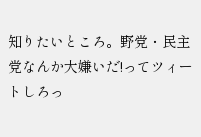知りたいところ。野党・民主党なんか大嫌いだ!ってツィートしろっ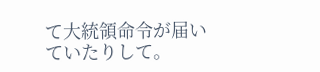て大統領命令が届いていたりして。